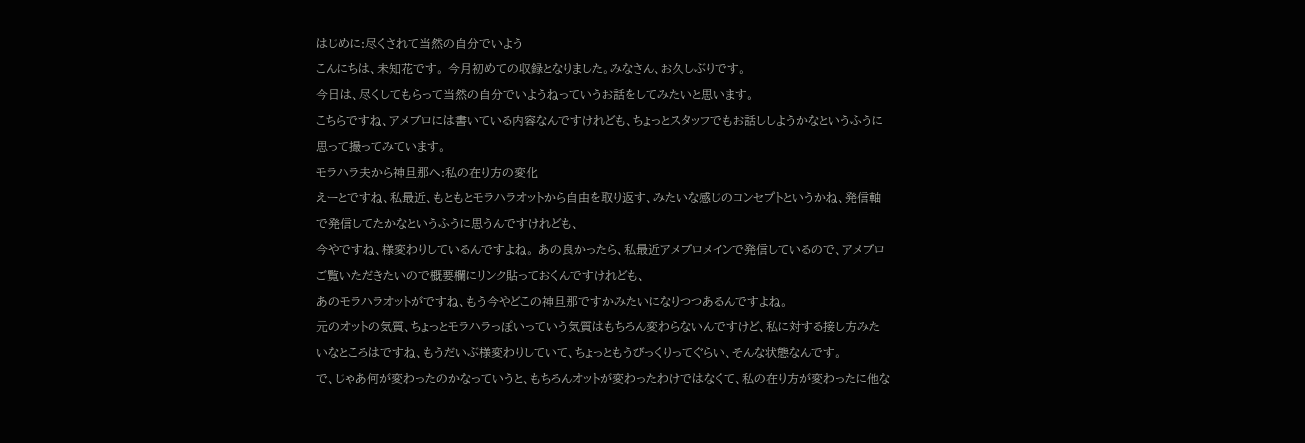はじめに:尽くされて当然の自分でいよう
こんにちは、未知花です。 今月初めての収録となりました。みなさん、お久しぶりです。
今日は、尽くしてもらって当然の自分でいようねっていうお話をしてみたいと思います。
こちらですね、アメブロには書いている内容なんですけれども、ちょっとスタッフでもお話ししようかなというふうに思って撮ってみています。
モラハラ夫から神旦那へ:私の在り方の変化
えーとですね、私最近、もともとモラハラオットから自由を取り返す、みたいな感じのコンセプトというかね、発信軸で発信してたかなというふうに思うんですけれども、
今やですね、様変わりしているんですよね。 あの良かったら、私最近アメブロメインで発信しているので、アメブロご覧いただきたいので概要欄にリンク貼っておくんですけれども、
あのモラハラオットがですね、もう今やどこの神旦那ですかみたいになりつつあるんですよね。
元のオットの気質、ちょっとモラハラっぽいっていう気質はもちろん変わらないんですけど、私に対する接し方みたいなところはですね、もうだいぶ様変わりしていて、ちょっともうびっくりってぐらい、そんな状態なんです。
で、じゃあ何が変わったのかなっていうと、もちろんオットが変わったわけではなくて、私の在り方が変わったに他な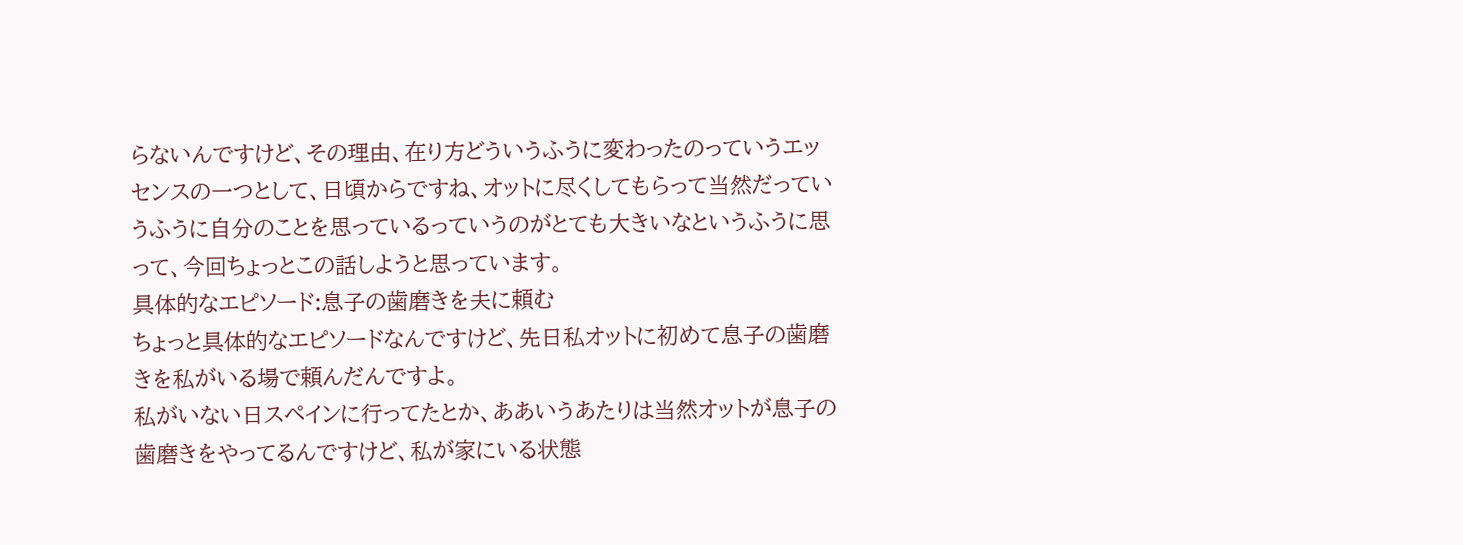らないんですけど、その理由、在り方どういうふうに変わったのっていうエッセンスの一つとして、日頃からですね、オットに尽くしてもらって当然だっていうふうに自分のことを思っているっていうのがとても大きいなというふうに思って、今回ちょっとこの話しようと思っています。
具体的なエピソード:息子の歯磨きを夫に頼む
ちょっと具体的なエピソードなんですけど、先日私オットに初めて息子の歯磨きを私がいる場で頼んだんですよ。
私がいない日スペインに行ってたとか、ああいうあたりは当然オットが息子の歯磨きをやってるんですけど、私が家にいる状態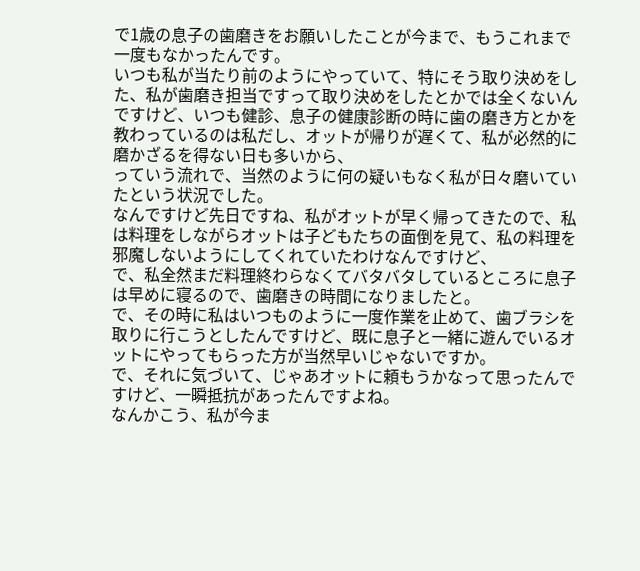で1歳の息子の歯磨きをお願いしたことが今まで、もうこれまで一度もなかったんです。
いつも私が当たり前のようにやっていて、特にそう取り決めをした、私が歯磨き担当ですって取り決めをしたとかでは全くないんですけど、いつも健診、息子の健康診断の時に歯の磨き方とかを教わっているのは私だし、オットが帰りが遅くて、私が必然的に磨かざるを得ない日も多いから、
っていう流れで、当然のように何の疑いもなく私が日々磨いていたという状況でした。
なんですけど先日ですね、私がオットが早く帰ってきたので、私は料理をしながらオットは子どもたちの面倒を見て、私の料理を邪魔しないようにしてくれていたわけなんですけど、
で、私全然まだ料理終わらなくてバタバタしているところに息子は早めに寝るので、歯磨きの時間になりましたと。
で、その時に私はいつものように一度作業を止めて、歯ブラシを取りに行こうとしたんですけど、既に息子と一緒に遊んでいるオットにやってもらった方が当然早いじゃないですか。
で、それに気づいて、じゃあオットに頼もうかなって思ったんですけど、一瞬抵抗があったんですよね。
なんかこう、私が今ま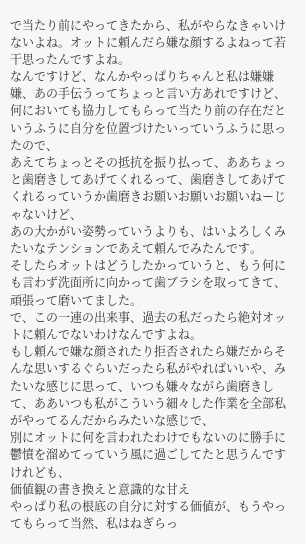で当たり前にやってきたから、私がやらなきゃいけないよね。オットに頼んだら嫌な顔するよねって若干思ったんですよね。
なんですけど、なんかやっぱりちゃんと私は嫌嫌嫌、あの手伝うってちょっと言い方あれですけど、何においても協力してもらって当たり前の存在だというふうに自分を位置づけたいっていうふうに思ったので、
あえてちょっとその抵抗を振り払って、ああちょっと歯磨きしてあげてくれるって、歯磨きしてあげてくれるっていうか歯磨きお願いお願いお願いねーじゃないけど、
あの大かがい姿勢っていうよりも、はいよろしくみたいなテンションであえて頼んでみたんです。
そしたらオットはどうしたかっていうと、もう何にも言わず洗面所に向かって歯ブラシを取ってきて、頑張って磨いてました。
で、この一連の出来事、過去の私だったら絶対オットに頼んでないわけなんですよね。
もし頼んで嫌な顔されたり拒否されたら嫌だからそんな思いするぐらいだったら私がやればいいや、みたいな感じに思って、いつも嫌々ながら歯磨きして、ああいつも私がこういう細々した作業を全部私がやってるんだからみたいな感じで、
別にオットに何を言われたわけでもないのに勝手に鬱憤を溜めてっていう風に過ごしてたと思うんですけれども、
価値観の書き換えと意識的な甘え
やっぱり私の根底の自分に対する価値が、もうやってもらって当然、私はねぎらっ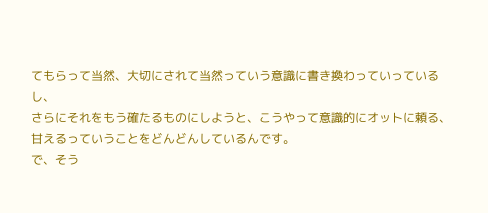てもらって当然、大切にされて当然っていう意識に書き換わっていっているし、
さらにそれをもう確たるものにしようと、こうやって意識的にオットに頼る、甘えるっていうことをどんどんしているんです。
で、そう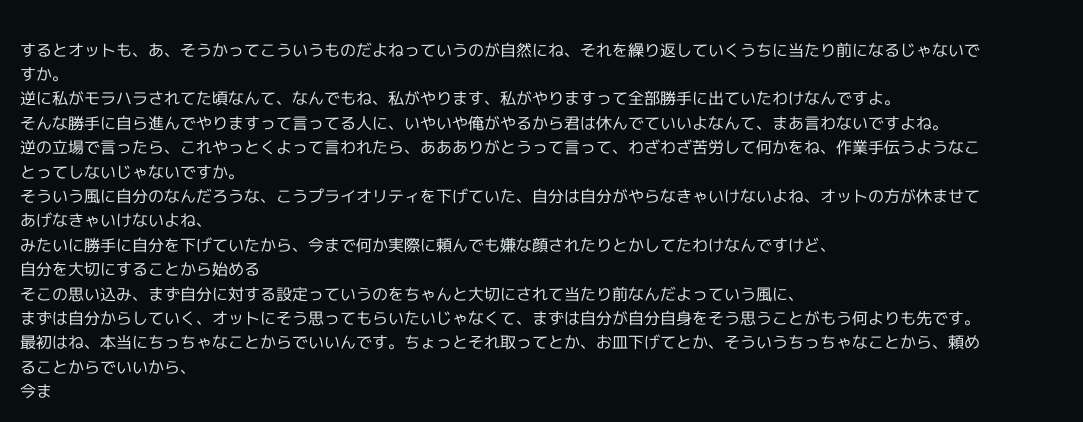するとオットも、あ、そうかってこういうものだよねっていうのが自然にね、それを繰り返していくうちに当たり前になるじゃないですか。
逆に私がモラハラされてた頃なんて、なんでもね、私がやります、私がやりますって全部勝手に出ていたわけなんですよ。
そんな勝手に自ら進んでやりますって言ってる人に、いやいや俺がやるから君は休んでていいよなんて、まあ言わないですよね。
逆の立場で言ったら、これやっとくよって言われたら、ああありがとうって言って、わざわざ苦労して何かをね、作業手伝うようなことってしないじゃないですか。
そういう風に自分のなんだろうな、こうプライオリティを下げていた、自分は自分がやらなきゃいけないよね、オットの方が休ませてあげなきゃいけないよね、
みたいに勝手に自分を下げていたから、今まで何か実際に頼んでも嫌な顔されたりとかしてたわけなんですけど、
自分を大切にすることから始める
そこの思い込み、まず自分に対する設定っていうのをちゃんと大切にされて当たり前なんだよっていう風に、
まずは自分からしていく、オットにそう思ってもらいたいじゃなくて、まずは自分が自分自身をそう思うことがもう何よりも先です。
最初はね、本当にちっちゃなことからでいいんです。ちょっとそれ取ってとか、お皿下げてとか、そういうちっちゃなことから、頼めることからでいいから、
今ま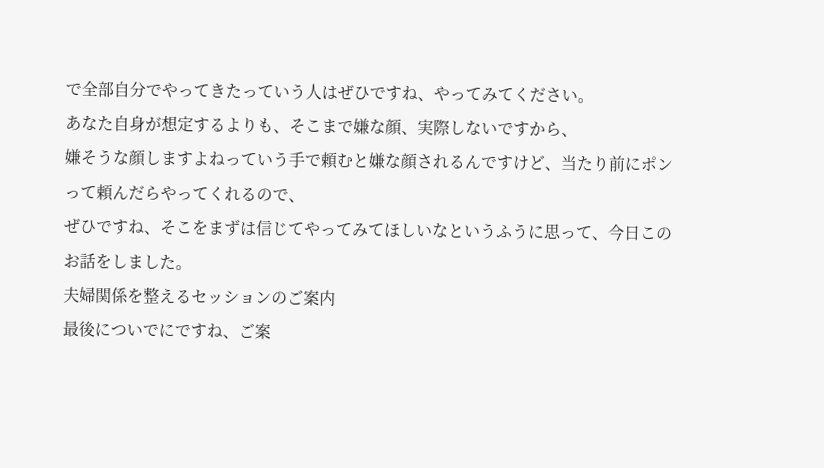で全部自分でやってきたっていう人はぜひですね、やってみてください。
あなた自身が想定するよりも、そこまで嫌な顔、実際しないですから、
嫌そうな顔しますよねっていう手で頼むと嫌な顔されるんですけど、当たり前にポンって頼んだらやってくれるので、
ぜひですね、そこをまずは信じてやってみてほしいなというふうに思って、今日このお話をしました。
夫婦関係を整えるセッションのご案内
最後についでにですね、ご案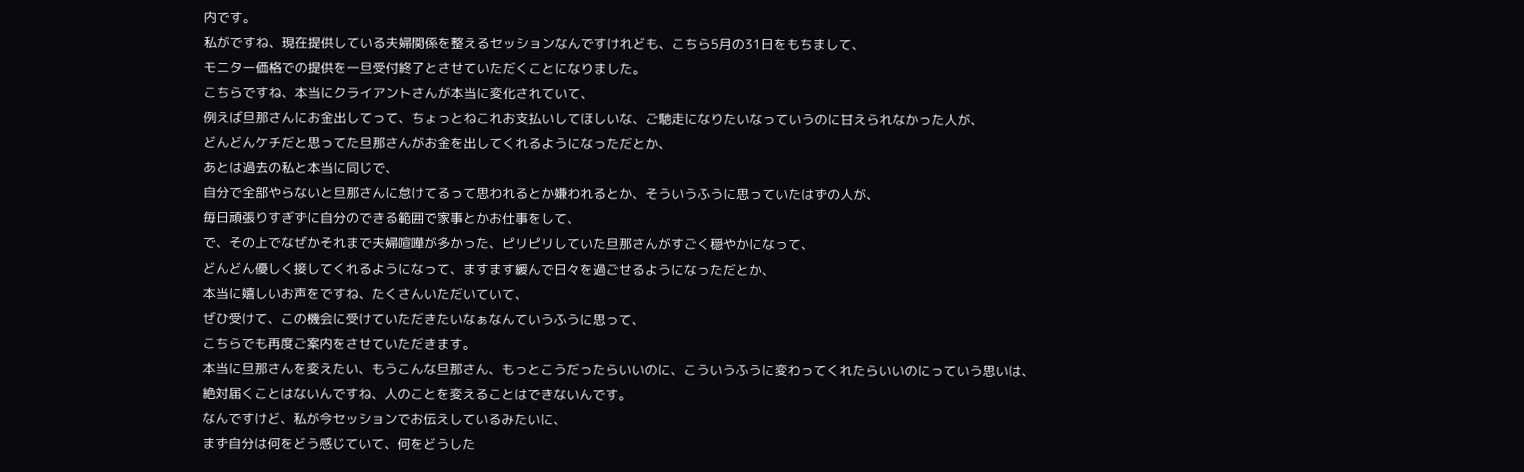内です。
私がですね、現在提供している夫婦関係を整えるセッションなんですけれども、こちら5月の31日をもちまして、
モニター価格での提供を一旦受付終了とさせていただくことになりました。
こちらですね、本当にクライアントさんが本当に変化されていて、
例えば旦那さんにお金出してって、ちょっとねこれお支払いしてほしいな、ご馳走になりたいなっていうのに甘えられなかった人が、
どんどんケチだと思ってた旦那さんがお金を出してくれるようになっただとか、
あとは過去の私と本当に同じで、
自分で全部やらないと旦那さんに怠けてるって思われるとか嫌われるとか、そういうふうに思っていたはずの人が、
毎日頑張りすぎずに自分のできる範囲で家事とかお仕事をして、
で、その上でなぜかそれまで夫婦喧嘩が多かった、ピリピリしていた旦那さんがすごく穏やかになって、
どんどん優しく接してくれるようになって、ますます緩んで日々を過ごせるようになっただとか、
本当に嬉しいお声をですね、たくさんいただいていて、
ぜひ受けて、この機会に受けていただきたいなぁなんていうふうに思って、
こちらでも再度ご案内をさせていただきます。
本当に旦那さんを変えたい、もうこんな旦那さん、もっとこうだったらいいのに、こういうふうに変わってくれたらいいのにっていう思いは、
絶対届くことはないんですね、人のことを変えることはできないんです。
なんですけど、私が今セッションでお伝えしているみたいに、
まず自分は何をどう感じていて、何をどうした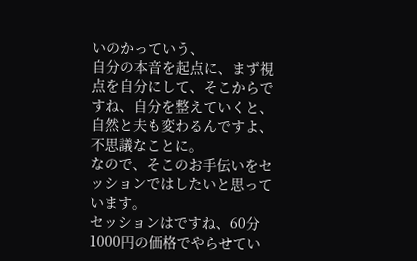いのかっていう、
自分の本音を起点に、まず視点を自分にして、そこからですね、自分を整えていくと、
自然と夫も変わるんですよ、不思議なことに。
なので、そこのお手伝いをセッションではしたいと思っています。
セッションはですね、60分1000円の価格でやらせてい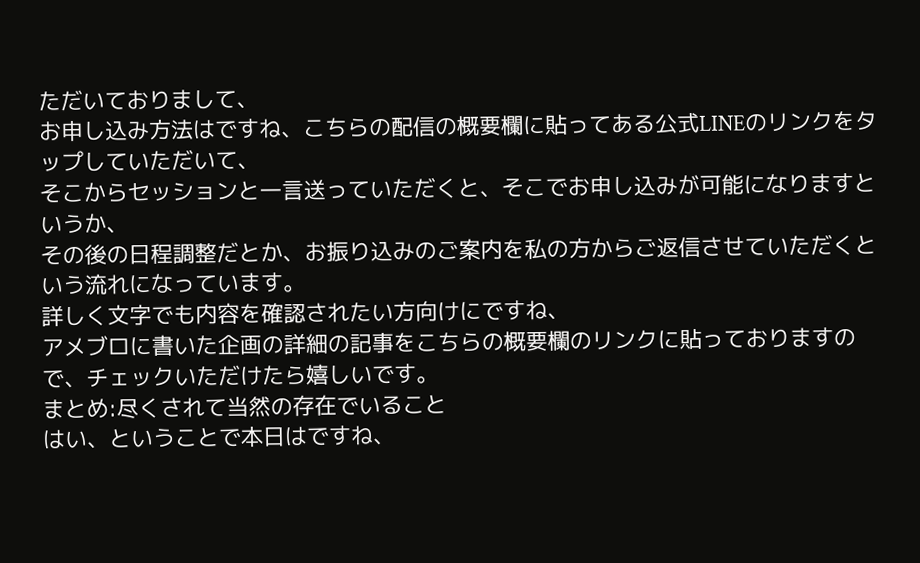ただいておりまして、
お申し込み方法はですね、こちらの配信の概要欄に貼ってある公式LINEのリンクをタップしていただいて、
そこからセッションと一言送っていただくと、そこでお申し込みが可能になりますというか、
その後の日程調整だとか、お振り込みのご案内を私の方からご返信させていただくという流れになっています。
詳しく文字でも内容を確認されたい方向けにですね、
アメブロに書いた企画の詳細の記事をこちらの概要欄のリンクに貼っておりますので、チェックいただけたら嬉しいです。
まとめ:尽くされて当然の存在でいること
はい、ということで本日はですね、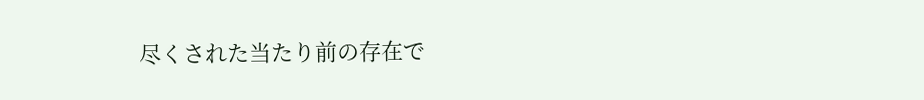尽くされた当たり前の存在で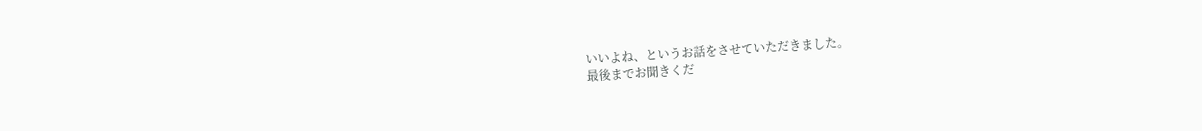いいよね、というお話をさせていただきました。
最後までお聞きくだ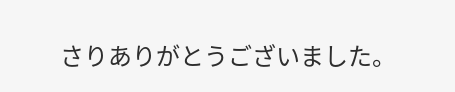さりありがとうございました。